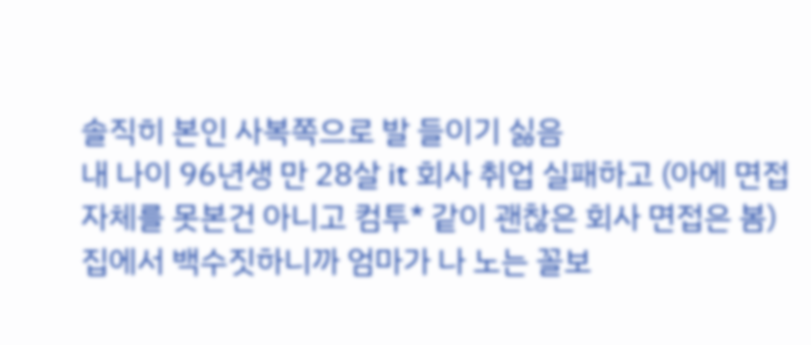솔직히 본인 사복쪽으로 발 들이기 싫음
내 나이 96년생 만 28살 it 회사 취업 실패하고 (아에 면접 자체를 못본건 아니고 컴투* 같이 괜찮은 회사 면접은 봄)
집에서 백수짓하니까 엄마가 나 노는 꼴보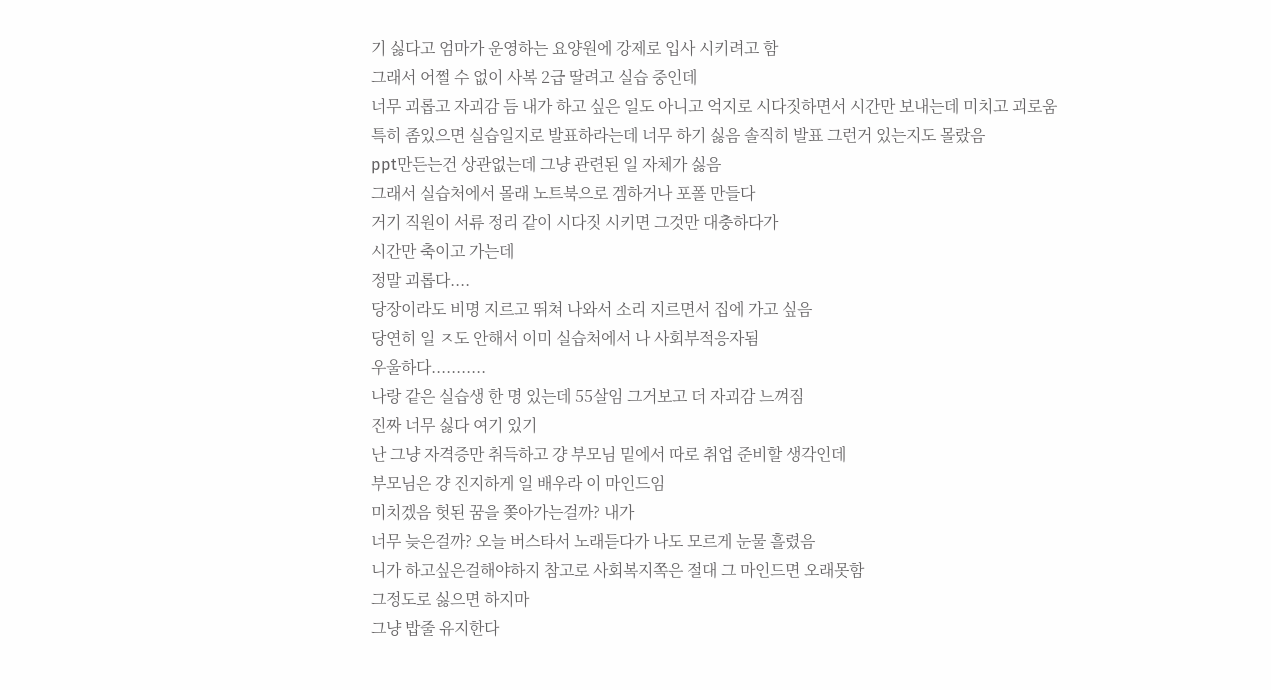기 싫다고 엄마가 운영하는 요양원에 강제로 입사 시키려고 함
그래서 어쩔 수 없이 사복 2급 딸려고 실습 중인데
너무 괴롭고 자괴감 듬 내가 하고 싶은 일도 아니고 억지로 시다짓하면서 시간만 보내는데 미치고 괴로움
특히 좀있으면 실습일지로 발표하라는데 너무 하기 싫음 솔직히 발표 그런거 있는지도 몰랐음
ppt만든는건 상관없는데 그냥 관련된 일 자체가 싫음
그래서 실습처에서 몰래 노트북으로 겜하거나 포폴 만들다
거기 직원이 서류 정리 같이 시다짓 시키면 그것만 대충하다가
시간만 축이고 가는데
정말 괴롭다....
당장이라도 비명 지르고 뛰쳐 나와서 소리 지르면서 집에 가고 싶음
당연히 일 ㅈ도 안해서 이미 실습처에서 나 사회부적응자됨
우울하다...........
나랑 같은 실습생 한 명 있는데 55살임 그거보고 더 자괴감 느껴짐
진짜 너무 싫다 여기 있기
난 그냥 자격증만 취득하고 걍 부모님 밑에서 따로 취업 준비할 생각인데
부모님은 걍 진지하게 일 배우라 이 마인드임
미치겠음 헛된 꿈을 쫒아가는걸까? 내가
너무 늦은걸까? 오늘 버스타서 노래듣다가 나도 모르게 눈물 흘렸음
니가 하고싶은걸해야하지 참고로 사회복지쪽은 절대 그 마인드면 오래못함
그정도로 싫으면 하지마
그냥 밥줄 유지한다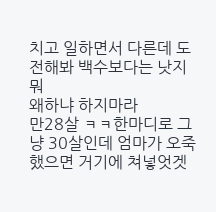치고 일하면서 다른데 도전해봐 백수보다는 낫지뭐
왜하냐 하지마라
만28살 ㅋㅋ한마디로 그냥 30살인데 엄마가 오죽했으면 거기에 쳐넣엇겟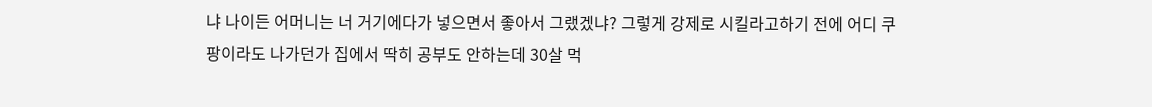냐 나이든 어머니는 너 거기에다가 넣으면서 좋아서 그랬겠냐? 그렇게 강제로 시킬라고하기 전에 어디 쿠팡이라도 나가던가 집에서 딱히 공부도 안하는데 30살 먹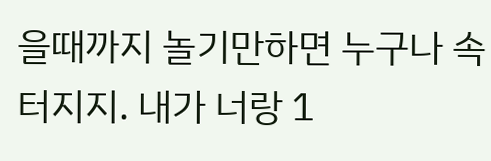을때까지 놀기만하면 누구나 속터지지. 내가 너랑 1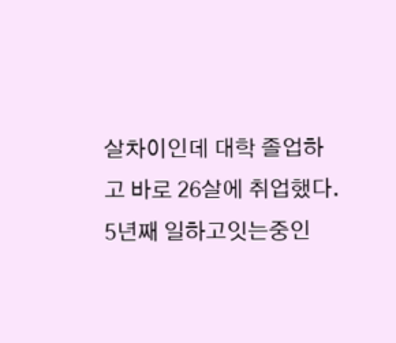살차이인데 대학 졸업하고 바로 26살에 취업했다. 5년째 일하고잇는중인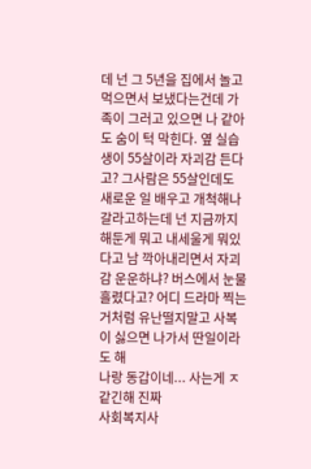데 넌 그 5년을 집에서 놀고먹으면서 보냈다는건데 가족이 그러고 있으면 나 같아도 숨이 턱 막힌다. 옆 실습생이 55살이라 자괴감 든다고? 그사람은 55살인데도 새로운 일 배우고 개척해나갈라고하는데 넌 지금까지 해둔게 뭐고 내세울게 뭐있다고 남 깍아내리면서 자괴감 운운하냐? 버스에서 눈물 흘렸다고? 어디 드라마 찍는거처럼 유난떨지말고 사복이 싫으면 나가서 딴일이라도 해
나랑 동갑이네... 사는게 ㅈ같긴해 진짜
사회복지사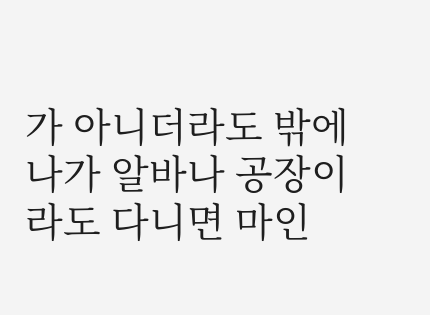가 아니더라도 밖에 나가 알바나 공장이라도 다니면 마인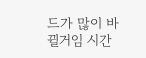드가 많이 바뀔거임 시간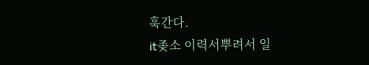훅간다.
it좆소 이력서뿌려서 일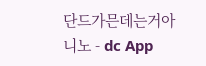단드가믄데는거아니노 - dc App